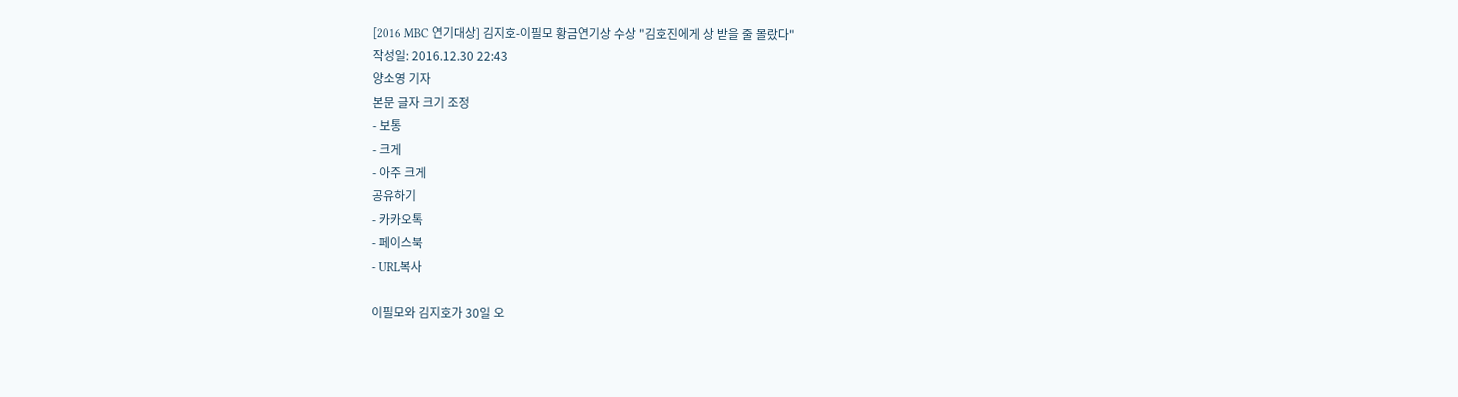[2016 MBC 연기대상] 김지호-이필모 황금연기상 수상 "김호진에게 상 받을 줄 몰랐다"
작성일: 2016.12.30 22:43
양소영 기자
본문 글자 크기 조정
- 보통
- 크게
- 아주 크게
공유하기
- 카카오톡
- 페이스북
- URL복사

이필모와 김지호가 30일 오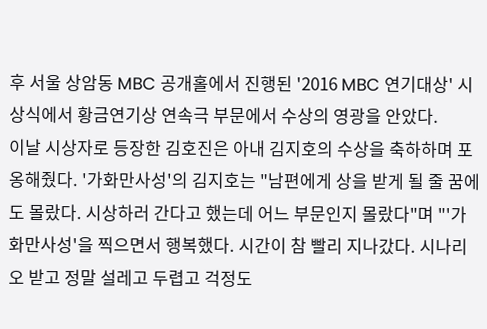후 서울 상암동 MBC 공개홀에서 진행된 '2016 MBC 연기대상' 시상식에서 황금연기상 연속극 부문에서 수상의 영광을 안았다.
이날 시상자로 등장한 김호진은 아내 김지호의 수상을 축하하며 포옹해줬다. '가화만사성'의 김지호는 "남편에게 상을 받게 될 줄 꿈에도 몰랐다. 시상하러 간다고 했는데 어느 부문인지 몰랐다"며 "'가화만사성'을 찍으면서 행복했다. 시간이 참 빨리 지나갔다. 시나리오 받고 정말 설레고 두렵고 걱정도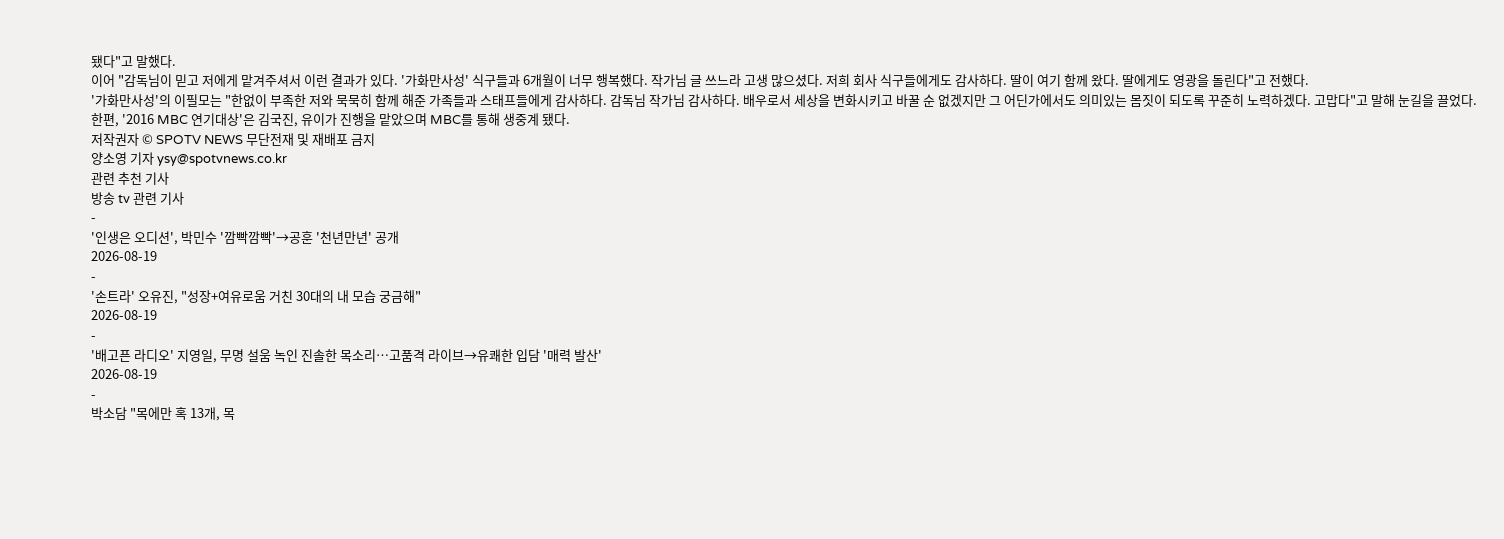됐다"고 말했다.
이어 "감독님이 믿고 저에게 맡겨주셔서 이런 결과가 있다. '가화만사성' 식구들과 6개월이 너무 행복했다. 작가님 글 쓰느라 고생 많으셨다. 저희 회사 식구들에게도 감사하다. 딸이 여기 함께 왔다. 딸에게도 영광을 돌린다"고 전했다.
'가화만사성'의 이필모는 "한없이 부족한 저와 묵묵히 함께 해준 가족들과 스태프들에게 감사하다. 감독님 작가님 감사하다. 배우로서 세상을 변화시키고 바꿀 순 없겠지만 그 어딘가에서도 의미있는 몸짓이 되도록 꾸준히 노력하겠다. 고맙다"고 말해 눈길을 끌었다.
한편, '2016 MBC 연기대상'은 김국진, 유이가 진행을 맡았으며 MBC를 통해 생중계 됐다.
저작권자 © SPOTV NEWS 무단전재 및 재배포 금지
양소영 기자 ysy@spotvnews.co.kr
관련 추천 기사
방송 tv 관련 기사
-
'인생은 오디션', 박민수 '깜빡깜빡'→공훈 '천년만년' 공개
2026-08-19
-
'손트라' 오유진, "성장+여유로움 거친 30대의 내 모습 궁금해"
2026-08-19
-
'배고픈 라디오' 지영일, 무명 설움 녹인 진솔한 목소리…고품격 라이브→유쾌한 입담 '매력 발산'
2026-08-19
-
박소담 "목에만 혹 13개, 목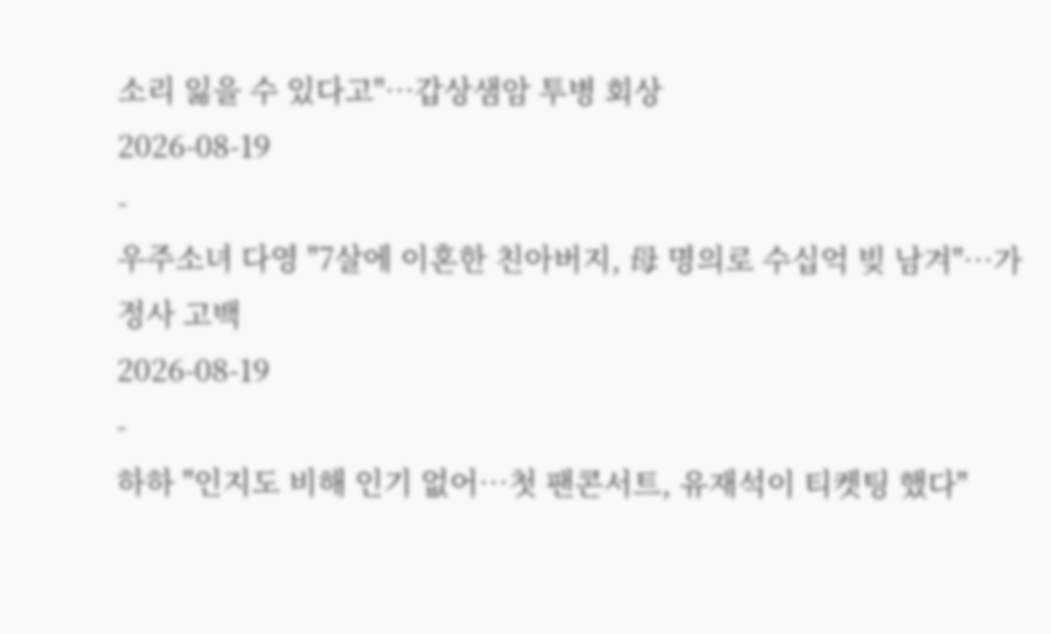소리 잃을 수 있다고"…갑상샘암 투병 회상
2026-08-19
-
우주소녀 다영 "7살에 이혼한 친아버지, 母 명의로 수십억 빚 남겨"…가정사 고백
2026-08-19
-
하하 "인지도 비해 인기 없어…첫 팬콘서트, 유재석이 티켓팅 했다"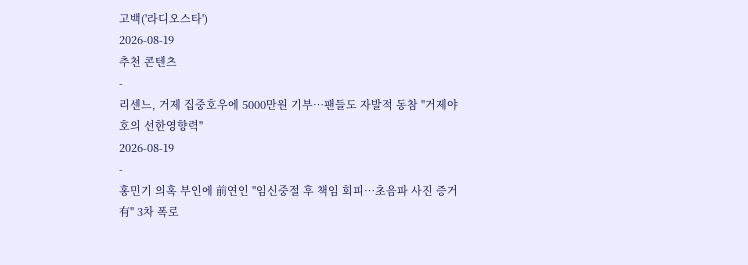고백('라디오스타')
2026-08-19
추천 콘텐츠
-
리센느, 거제 집중호우에 5000만원 기부…팬들도 자발적 동참 "거제야호의 선한영향력"
2026-08-19
-
홍민기 의혹 부인에 前연인 "임신중절 후 책임 회피…초음파 사진 증거 有" 3차 폭로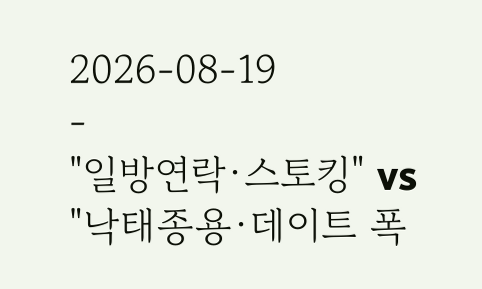2026-08-19
-
"일방연락·스토킹" vs "낙태종용·데이트 폭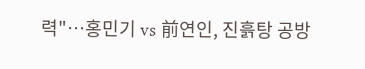력"…홍민기 vs 前연인, 진흙탕 공방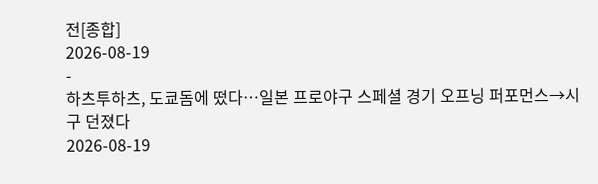전[종합]
2026-08-19
-
하츠투하츠, 도쿄돔에 떴다…일본 프로야구 스페셜 경기 오프닝 퍼포먼스→시구 던졌다
2026-08-19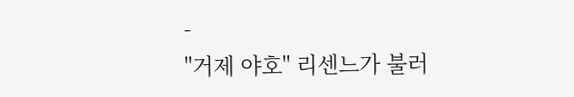-
"거제 야호" 리센느가 불러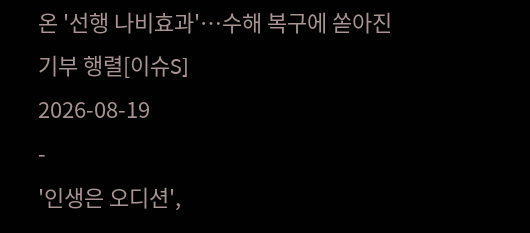온 '선행 나비효과'…수해 복구에 쏟아진 기부 행렬[이슈S]
2026-08-19
-
'인생은 오디션',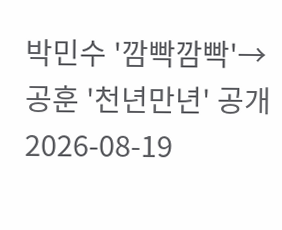박민수 '깜빡깜빡'→공훈 '천년만년' 공개
2026-08-19